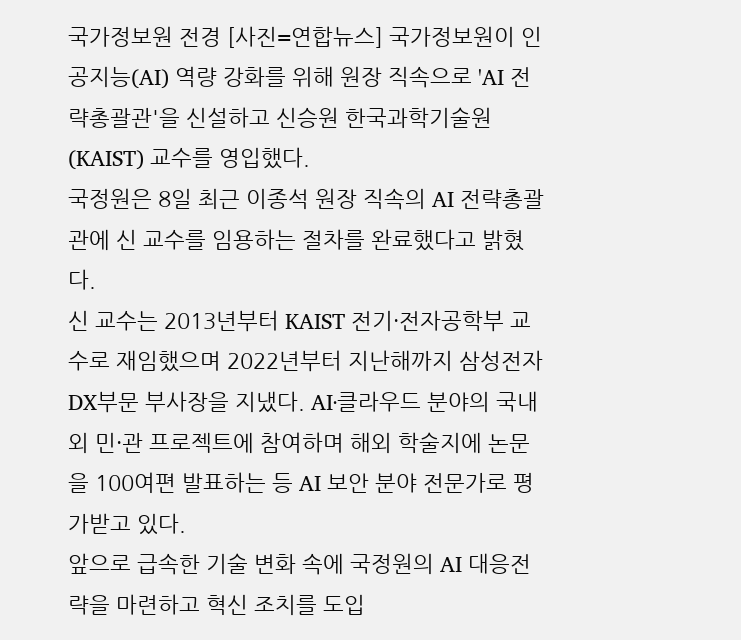국가정보원 전경 [사진=연합뉴스] 국가정보원이 인공지능(AI) 역량 강화를 위해 원장 직속으로 'AI 전략총괄관'을 신설하고 신승원 한국과학기술원(KAIST) 교수를 영입했다.
국정원은 8일 최근 이종석 원장 직속의 AI 전략총괄관에 신 교수를 임용하는 절차를 완료했다고 밝혔다.
신 교수는 2013년부터 KAIST 전기·전자공학부 교수로 재임했으며 2022년부터 지난해까지 삼성전자 DX부문 부사장을 지냈다. AI·클라우드 분야의 국내외 민·관 프로젝트에 참여하며 해외 학술지에 논문을 100여편 발표하는 등 AI 보안 분야 전문가로 평가받고 있다.
앞으로 급속한 기술 변화 속에 국정원의 AI 대응전략을 마련하고 혁신 조치를 도입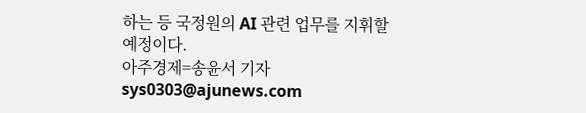하는 등 국정원의 AI 관련 업무를 지휘할 예정이다.
아주경제=송윤서 기자 sys0303@ajunews.com